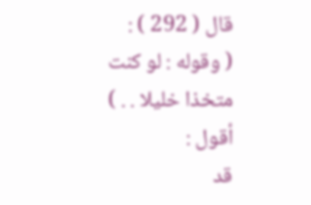قال ( 292 ) :
( وقوله : لو كنت متخذا خليلا . . )
أقول :
قد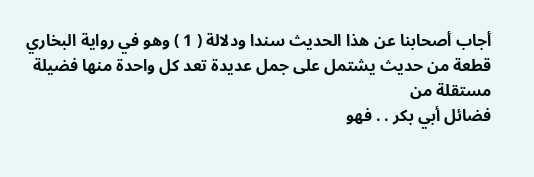أجاب أصحابنا عن هذا الحديث سندا ودلالة ( 1 ) وهو في رواية البخاري
قطعة من حديث يشتمل على جمل عديدة تعد كل واحدة منها فضيلة مستقلة من
فضائل أبي بكر . . فهو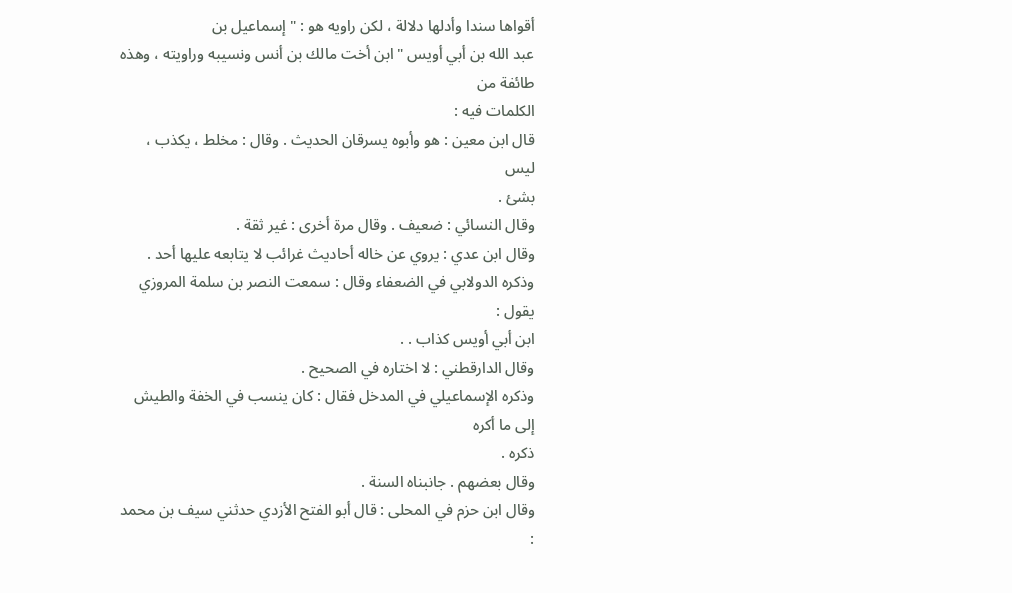أقواها سندا وأدلها دلالة ، لكن راويه هو : " إسماعيل بن
عبد الله بن أبي أويس " ابن أخت مالك بن أنس ونسيبه وراويته ، وهذه طائفة من
الكلمات فيه :
قال ابن معين : هو وأبوه يسرقان الحديث . وقال : مخلط ، يكذب ، ليس
بشئ .
وقال النسائي : ضعيف . وقال مرة أخرى : غير ثقة .
وقال ابن عدي : يروي عن خاله أحاديث غرائب لا يتابعه عليها أحد .
وذكره الدولابي في الضعفاء وقال : سمعت النصر بن سلمة المروزي يقول :
ابن أبي أويس كذاب . .
وقال الدارقطني : لا اختاره في الصحيح .
وذكره الإسماعيلي في المدخل فقال : كان ينسب في الخفة والطيش إلى ما أكره
ذكره .
وقال بعضهم . جانبناه السنة .
وقال ابن حزم في المحلى : قال أبو الفتح الأزدي حدثني سيف بن محمد :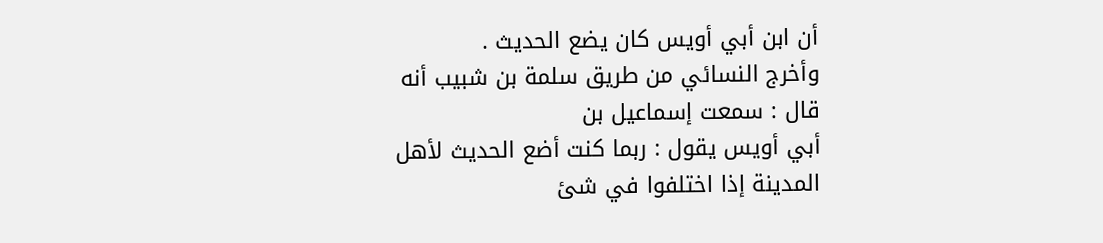أن ابن أبي أويس كان يضع الحديث .
وأخرج النسائي من طريق سلمة بن شبيب أنه قال : سمعت إسماعيل بن
أبي أويس يقول : ربما كنت أضع الحديث لأهل المدينة إذا اختلفوا في شئ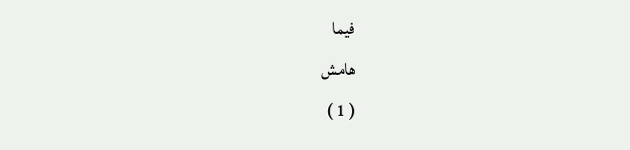فيما
هامش
( 1 )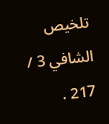تلخيص الشافي 3 / 217 .